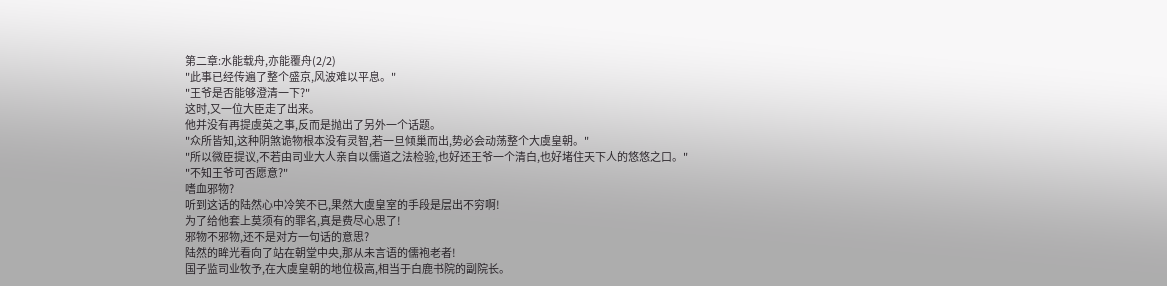第二章:水能载舟,亦能覆舟(2/2)
"此事已经传遍了整个盛京,风波难以平息。"
"王爷是否能够澄清一下?"
这时,又一位大臣走了出来。
他并没有再提虞英之事,反而是抛出了另外一个话题。
"众所皆知,这种阴煞诡物根本没有灵智,若一旦倾巢而出,势必会动荡整个大虞皇朝。"
"所以微臣提议,不若由司业大人亲自以儒道之法检验,也好还王爷一个清白,也好堵住天下人的悠悠之口。"
"不知王爷可否愿意?"
嗜血邪物?
听到这话的陆然心中冷笑不已,果然大虞皇室的手段是层出不穷啊!
为了给他套上莫须有的罪名,真是费尽心思了!
邪物不邪物,还不是对方一句话的意思?
陆然的眸光看向了站在朝堂中央,那从未言语的儒袍老者!
国子监司业牧予,在大虞皇朝的地位极高,相当于白鹿书院的副院长。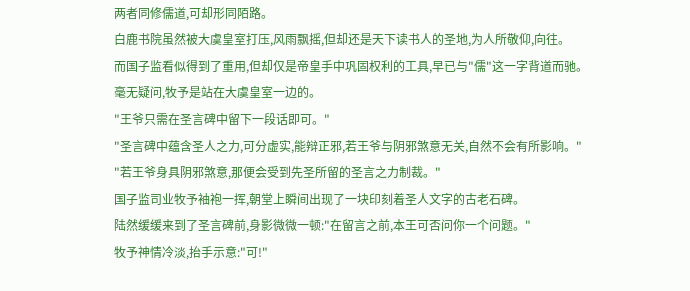两者同修儒道,可却形同陌路。
白鹿书院虽然被大虞皇室打压,风雨飘摇,但却还是天下读书人的圣地,为人所敬仰,向往。
而国子监看似得到了重用,但却仅是帝皇手中巩固权利的工具,早已与"儒"这一字背道而驰。
毫无疑问,牧予是站在大虞皇室一边的。
"王爷只需在圣言碑中留下一段话即可。"
"圣言碑中蕴含圣人之力,可分虚实,能辩正邪,若王爷与阴邪煞意无关,自然不会有所影响。"
"若王爷身具阴邪煞意,那便会受到先圣所留的圣言之力制裁。"
国子监司业牧予袖袍一挥,朝堂上瞬间出现了一块印刻着圣人文字的古老石碑。
陆然缓缓来到了圣言碑前,身影微微一顿:"在留言之前,本王可否问你一个问题。"
牧予神情冷淡,抬手示意:"可!"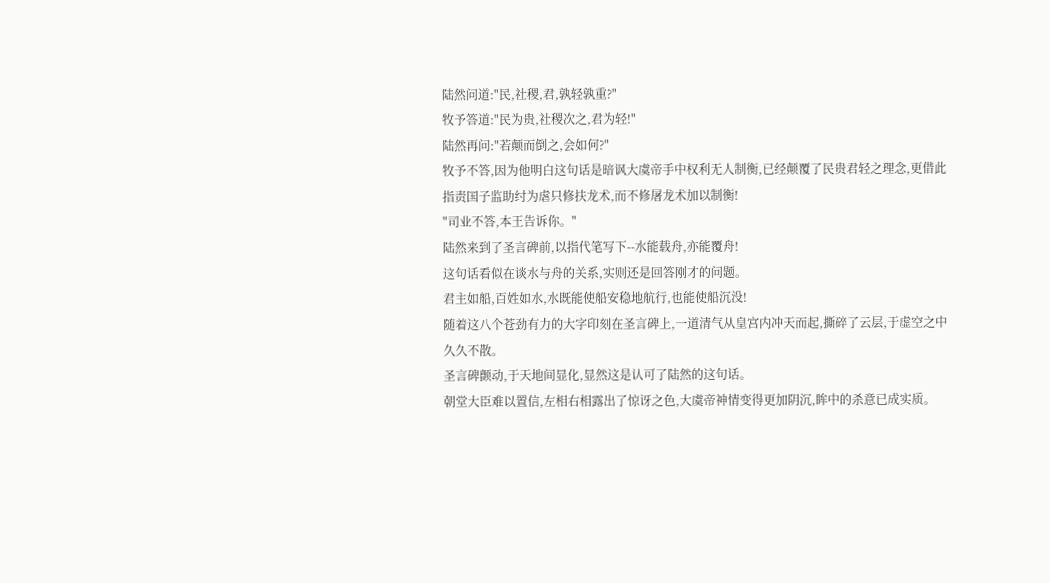陆然问道:"民,社稷,君,孰轻孰重?"
牧予答道:"民为贵,社稷次之,君为轻!"
陆然再问:"若颠而倒之,会如何?"
牧予不答,因为他明白这句话是暗讽大虞帝手中权利无人制衡,已经颠覆了民贵君轻之理念,更借此指责国子监助纣为虐只修扶龙术,而不修屠龙术加以制衡!
"司业不答,本王告诉你。"
陆然来到了圣言碑前,以指代笔写下--水能载舟,亦能覆舟!
这句话看似在谈水与舟的关系,实则还是回答刚才的问题。
君主如船,百姓如水,水既能使船安稳地航行,也能使船沉没!
随着这八个苍劲有力的大字印刻在圣言碑上,一道清气从皇宫内冲天而起,撕碎了云层,于虚空之中久久不散。
圣言碑颤动,于天地间显化,显然这是认可了陆然的这句话。
朝堂大臣难以置信,左相右相露出了惊讶之色,大虞帝神情变得更加阴沉,眸中的杀意已成实质。